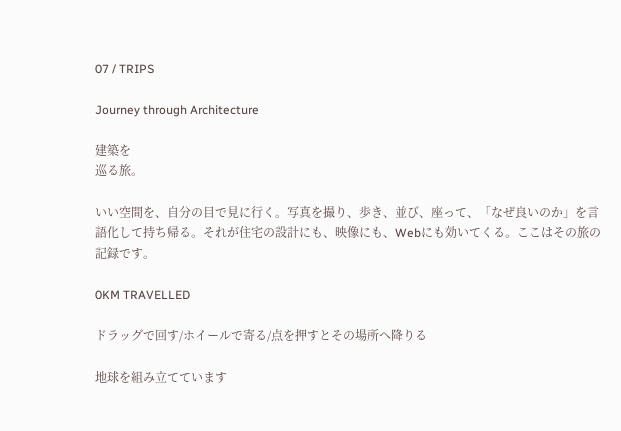07 / TRIPS

Journey through Architecture

建築を
巡る旅。

いい空間を、自分の目で見に行く。写真を撮り、歩き、並び、座って、「なぜ良いのか」を言語化して持ち帰る。それが住宅の設計にも、映像にも、Webにも効いてくる。ここはその旅の記録です。

0KM TRAVELLED

ドラッグで回す/ホイールで寄る/点を押すとその場所へ降りる

地球を組み立てています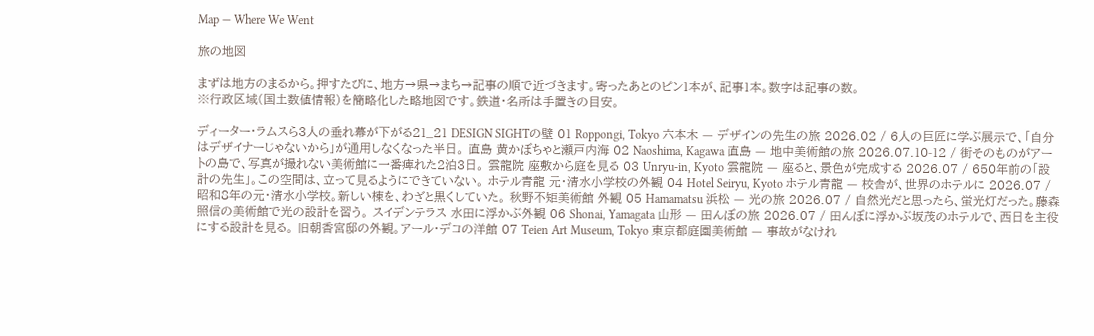Map — Where We Went

旅の地図

まずは地方のまるから。押すたびに、地方→県→まち→記事の順で近づきます。寄ったあとのピン1本が、記事1本。数字は記事の数。
※行政区域(国土数値情報)を簡略化した略地図です。鉄道・名所は手置きの目安。

ディーター・ラムスら3人の垂れ幕が下がる21_21 DESIGN SIGHTの壁 01 Roppongi, Tokyo 六本木 — デザインの先生の旅 2026.02 / 6人の巨匠に学ぶ展示で、「自分はデザイナーじゃないから」が通用しなくなった半日。 直島 黄かぼちゃと瀬戸内海 02 Naoshima, Kagawa 直島 — 地中美術館の旅 2026.07.10-12 / 街そのものがアートの島で、写真が撮れない美術館に一番痺れた2泊3日。 雲龍院 座敷から庭を見る 03 Unryu-in, Kyoto 雲龍院 — 座ると、景色が完成する 2026.07 / 650年前の「設計の先生」。この空間は、立って見るようにできていない。 ホテル青龍 元・清水小学校の外観 04 Hotel Seiryu, Kyoto ホテル青龍 — 校舎が、世界のホテルに 2026.07 / 昭和8年の元・清水小学校。新しい棟を、わざと黒くしていた。 秋野不矩美術館 外観 05 Hamamatsu 浜松 — 光の旅 2026.07 / 自然光だと思ったら、蛍光灯だった。藤森照信の美術館で光の設計を習う。 スイデンテラス 水田に浮かぶ外観 06 Shonai, Yamagata 山形 — 田んぼの旅 2026.07 / 田んぼに浮かぶ坂茂のホテルで、西日を主役にする設計を見る。 旧朝香宮邸の外観。アール・デコの洋館 07 Teien Art Museum, Tokyo 東京都庭園美術館 — 事故がなけれ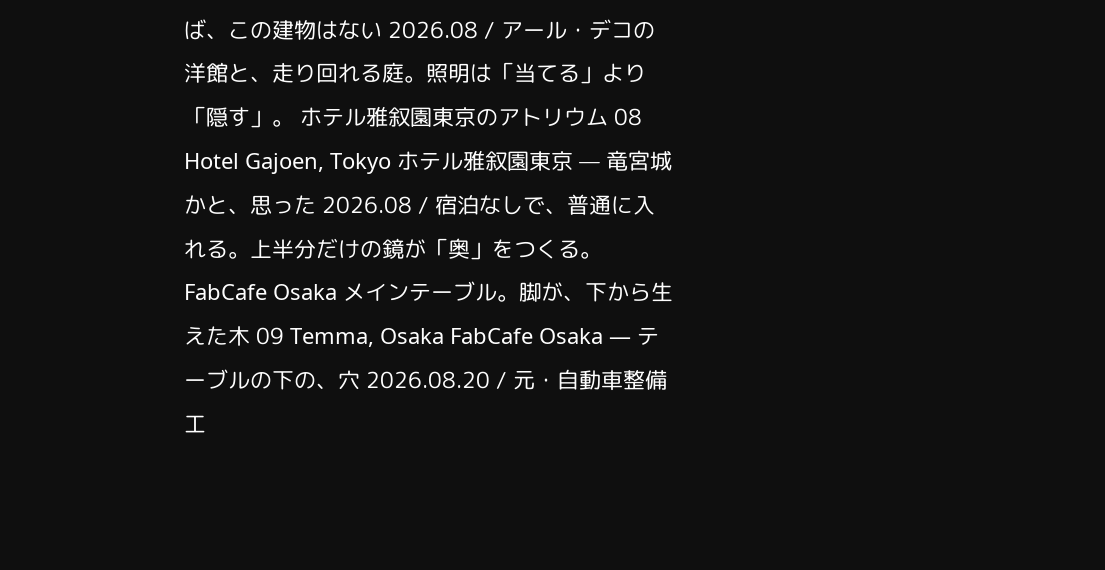ば、この建物はない 2026.08 / アール・デコの洋館と、走り回れる庭。照明は「当てる」より「隠す」。 ホテル雅叙園東京のアトリウム 08 Hotel Gajoen, Tokyo ホテル雅叙園東京 — 竜宮城かと、思った 2026.08 / 宿泊なしで、普通に入れる。上半分だけの鏡が「奥」をつくる。 FabCafe Osaka メインテーブル。脚が、下から生えた木 09 Temma, Osaka FabCafe Osaka — テーブルの下の、穴 2026.08.20 / 元・自動車整備工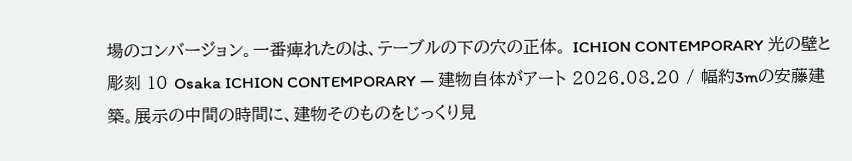場のコンバージョン。一番痺れたのは、テーブルの下の穴の正体。 ICHION CONTEMPORARY 光の壁と彫刻 10 Osaka ICHION CONTEMPORARY — 建物自体がアート 2026.08.20 / 幅約3mの安藤建築。展示の中間の時間に、建物そのものをじっくり見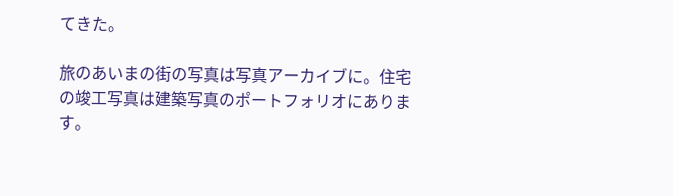てきた。

旅のあいまの街の写真は写真アーカイブに。住宅の竣工写真は建築写真のポートフォリオにあります。